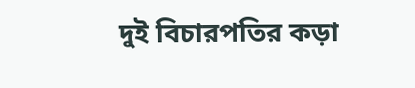দুই বিচারপতির কড়া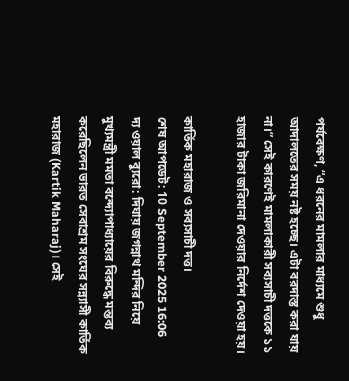পর্যবেক্ষণ, “এ ধরনের মামলার মাধ্যমে শুধু আদালতের সময় নষ্ট হচ্ছে। এটা বরদাস্ত করা যায় না।” সেই কারণেই মামলাকারী সব্যসাচী দত্তকে ১১ হাজার টাকা জরিমানা দেওয়ার নির্দেশ দেওয়া হয়।

কার্তিক মহারাজ ও সব্যসাচী দত্ত।
শেষ আপডেট: 10 September 2025 16:06
দ্য ওয়াল ব্যুরো: দিঘায় জগন্নাথ মন্দির নিয়ে মুখ্যমন্ত্রী মমতা বন্দ্যোপাধ্যায়ের বিরুদ্ধে মন্তব্য করেছিলেন ভারত সেবাশ্রম সংঘের সন্ন্যাসী কার্তিক মহারাজ (Kartik Maharaj)। সেই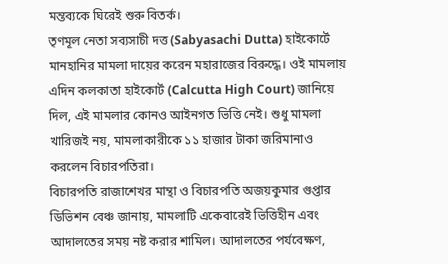মন্তব্যকে ঘিরেই শুরু বিতর্ক।
তৃণমূল নেতা সব্যসাচী দত্ত (Sabyasachi Dutta) হাইকোর্টে মানহানির মামলা দায়ের করেন মহারাজের বিরুদ্ধে। ওই মামলায় এদিন কলকাতা হাইকোর্ট (Calcutta High Court) জানিয়ে দিল, এই মামলার কোনও আইনগত ভিত্তি নেই। শুধু মামলা খারিজই নয়, মামলাকারীকে ১১ হাজার টাকা জরিমানাও করলেন বিচারপতিরা।
বিচারপতি রাজাশেখর মান্থা ও বিচারপতি অজয়কুমার গুপ্তার ডিভিশন বেঞ্চ জানায়, মামলাটি একেবারেই ভিত্তিহীন এবং আদালতের সময় নষ্ট করার শামিল। আদালতের পর্যবেক্ষণ,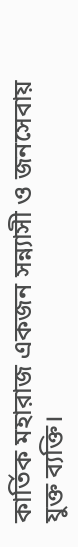কার্তিক মহারাজ একজন সন্ন্যাসী ও জনসেবায় যুক্ত ব্যক্তি।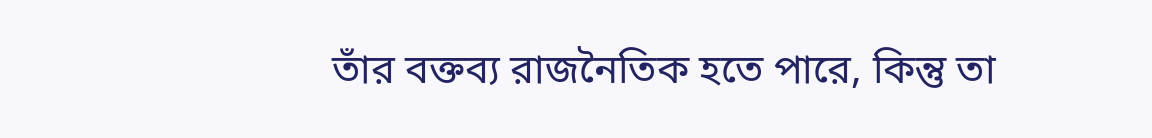তাঁর বক্তব্য রাজনৈতিক হতে পারে, কিন্তু তা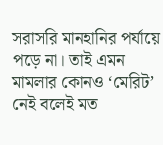সরাসরি মানহানির পর্যায়ে পড়ে না। তাই এমন মামলার কোনও ‘মেরিট’ নেই বলেই মত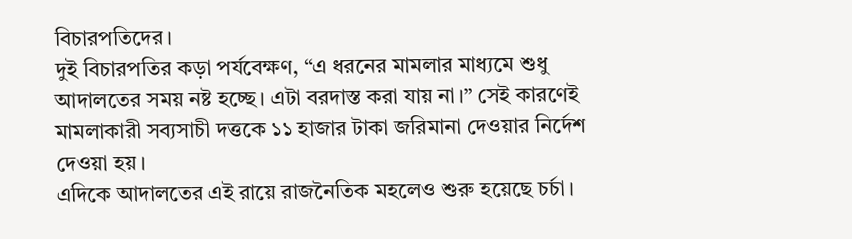বিচারপতিদের।
দুই বিচারপতির কড়া পর্যবেক্ষণ, “এ ধরনের মামলার মাধ্যমে শুধু আদালতের সময় নষ্ট হচ্ছে। এটা বরদাস্ত করা যায় না।” সেই কারণেই মামলাকারী সব্যসাচী দত্তকে ১১ হাজার টাকা জরিমানা দেওয়ার নির্দেশ দেওয়া হয়।
এদিকে আদালতের এই রায়ে রাজনৈতিক মহলেও শুরু হয়েছে চর্চা।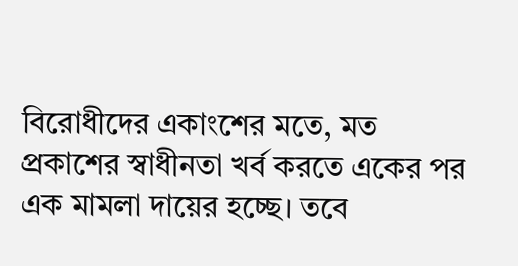বিরোধীদের একাংশের মতে, মত প্রকাশের স্বাধীনতা খর্ব করতে একের পর এক মামলা দায়ের হচ্ছে। তবে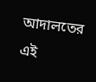আদালতের এই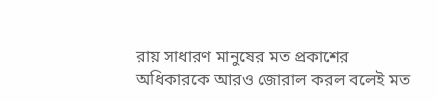রায় সাধারণ মানুষের মত প্রকাশের অধিকারকে আরও জোরাল করল বলেই মত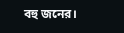বহু জনের।